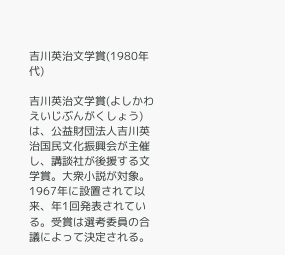吉川英治文学賞(1980年代)

吉川英治文学賞(よしかわえいじぶんがくしょう)は、公益財団法人吉川英治国民文化振興会が主催し、講談社が後援する文学賞。大衆小説が対象。1967年に設置されて以来、年1回発表されている。受賞は選考委員の合議によって決定される。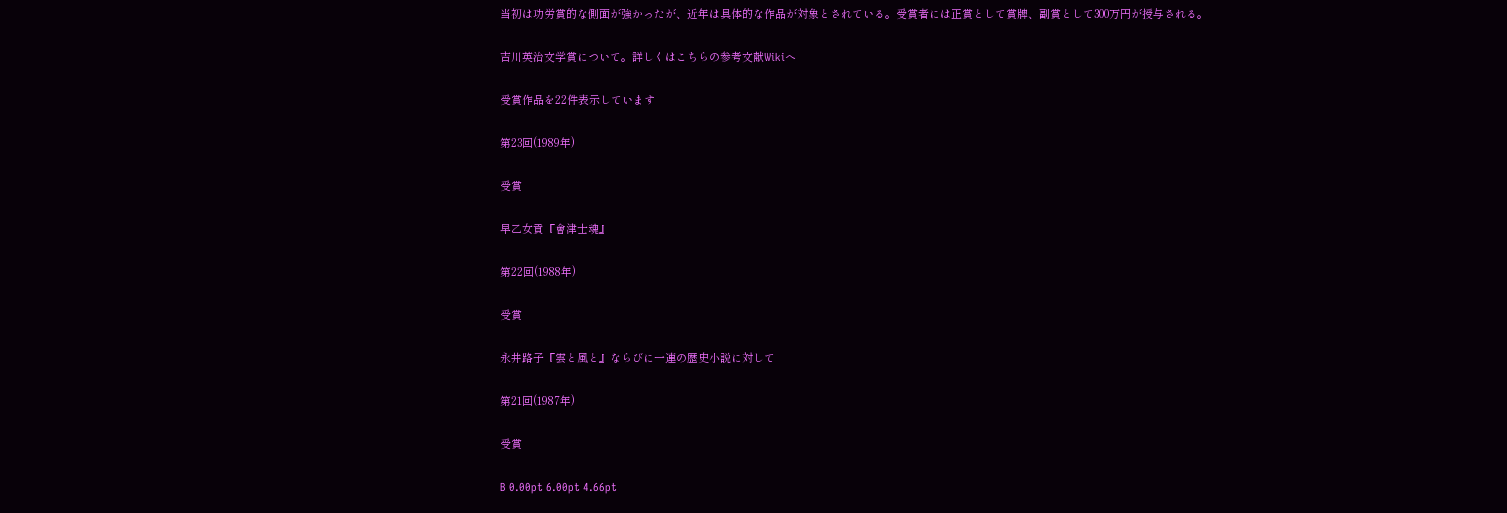当初は功労賞的な側面が強かったが、近年は具体的な作品が対象とされている。受賞者には正賞として賞牌、副賞として300万円が授与される。

吉川英治文学賞について。詳しくはこちらの参考文献Wikiへ

受賞作品を22件表示しています

第23回(1989年)

受賞

早乙女貢『會津士魂』

第22回(1988年)

受賞

永井路子『雲と風と』ならびに一連の歴史小説に対して

第21回(1987年)

受賞

B 0.00pt 6.00pt 4.66pt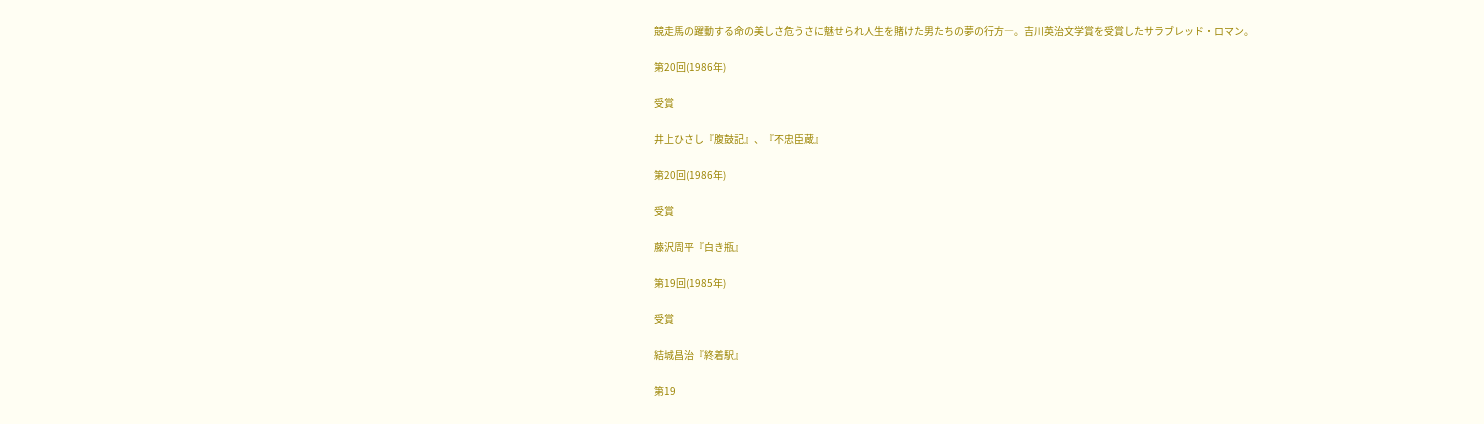競走馬の躍動する命の美しさ危うさに魅せられ人生を賭けた男たちの夢の行方―。吉川英治文学賞を受賞したサラブレッド・ロマン。

第20回(1986年)

受賞

井上ひさし『腹鼓記』、『不忠臣蔵』

第20回(1986年)

受賞

藤沢周平『白き瓶』

第19回(1985年)

受賞

結城昌治『終着駅』

第19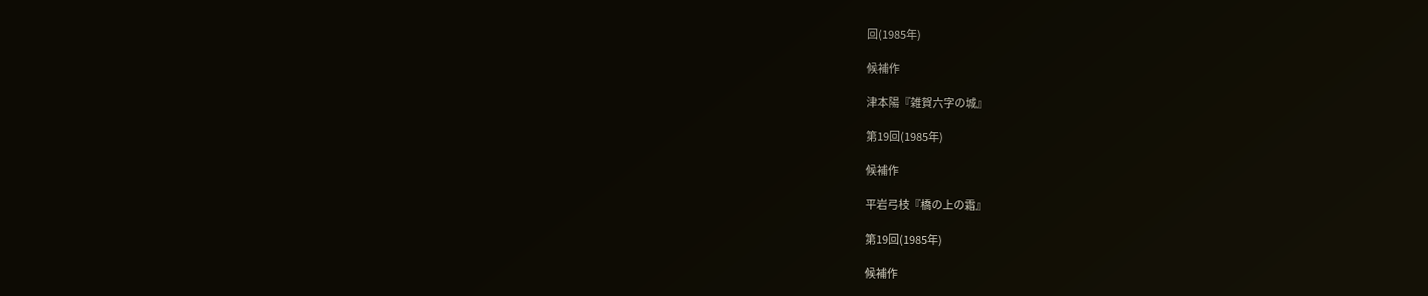回(1985年)

候補作

津本陽『雑賀六字の城』

第19回(1985年)

候補作

平岩弓枝『橋の上の霜』

第19回(1985年)

候補作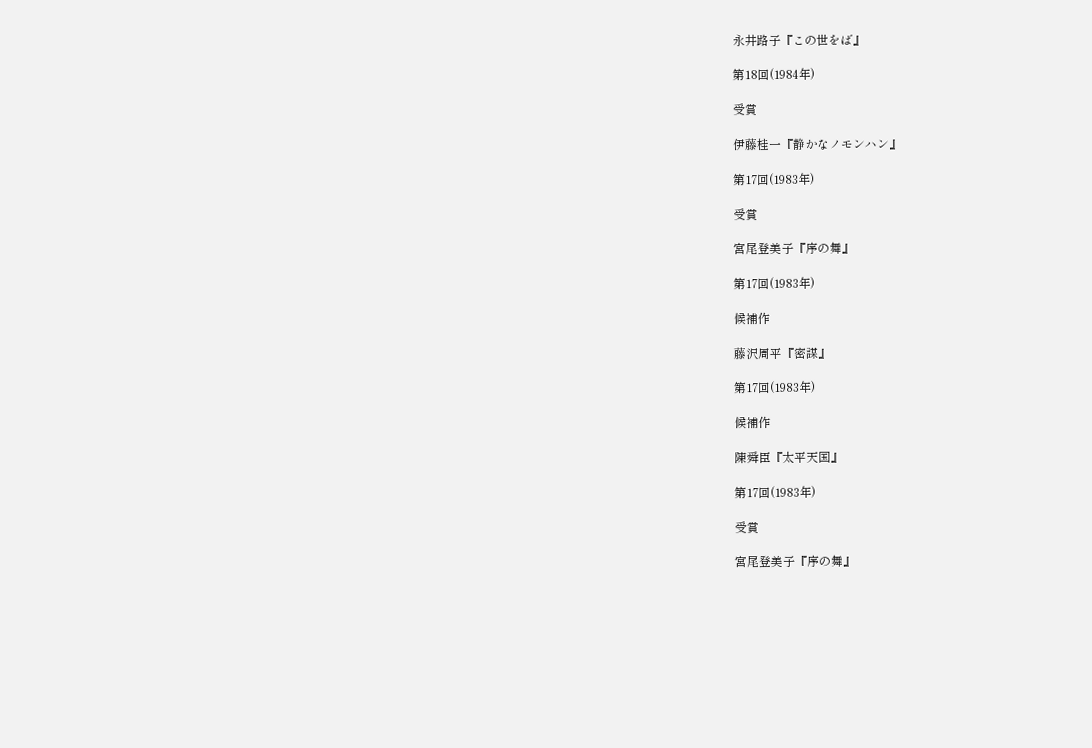永井路子『この世をば』

第18回(1984年)

受賞

伊藤桂一『静かなノモンハン』

第17回(1983年)

受賞

宮尾登美子『序の舞』

第17回(1983年)

候補作

藤沢周平『密謀』

第17回(1983年)

候補作

陳舜臣『太平天国』

第17回(1983年)

受賞

宮尾登美子『序の舞』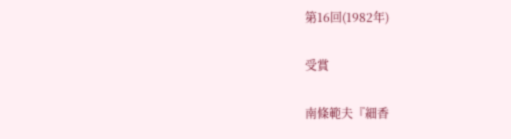第16回(1982年)

受賞

南條範夫『細香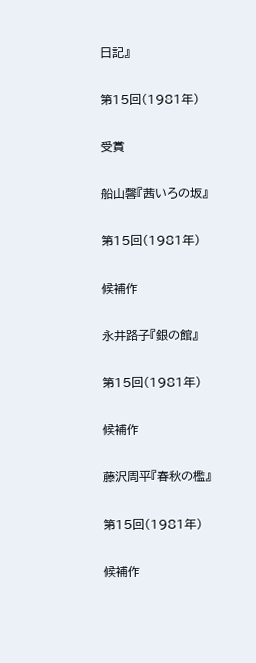日記』

第15回(1981年)

受賞

船山馨『茜いろの坂』

第15回(1981年)

候補作

永井路子『銀の館』

第15回(1981年)

候補作

藤沢周平『春秋の檻』

第15回(1981年)

候補作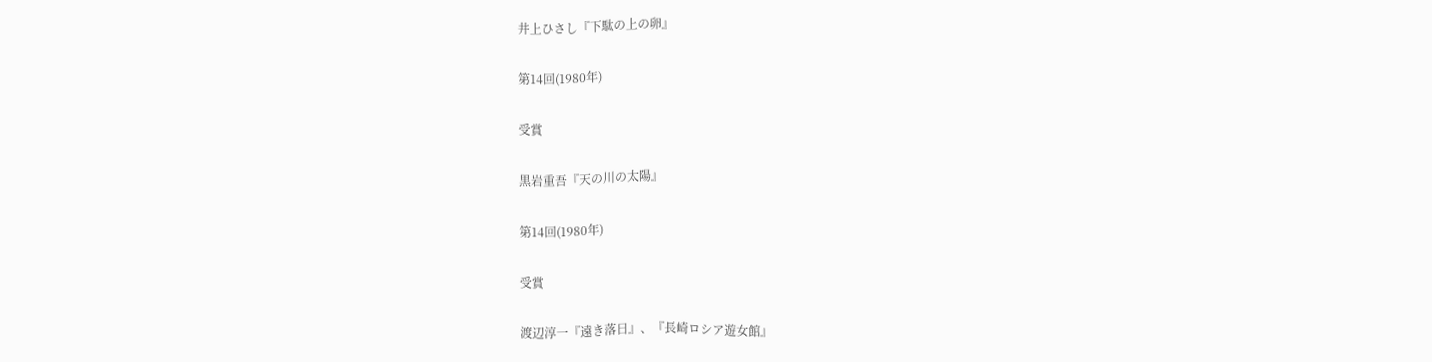井上ひさし『下駄の上の卵』

第14回(1980年)

受賞

黒岩重吾『天の川の太陽』

第14回(1980年)

受賞

渡辺淳一『遠き落日』、『長崎ロシア遊女館』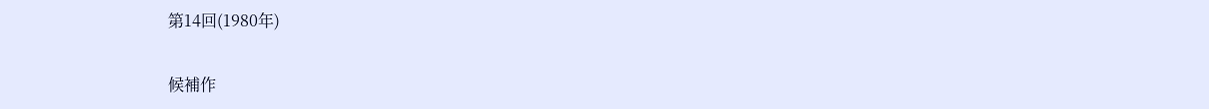第14回(1980年)

候補作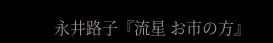永井路子『流星 お市の方』